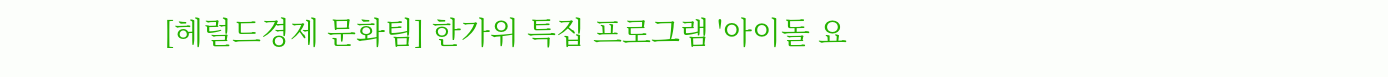[헤럴드경제 문화팀] 한가위 특집 프로그램 '아이돌 요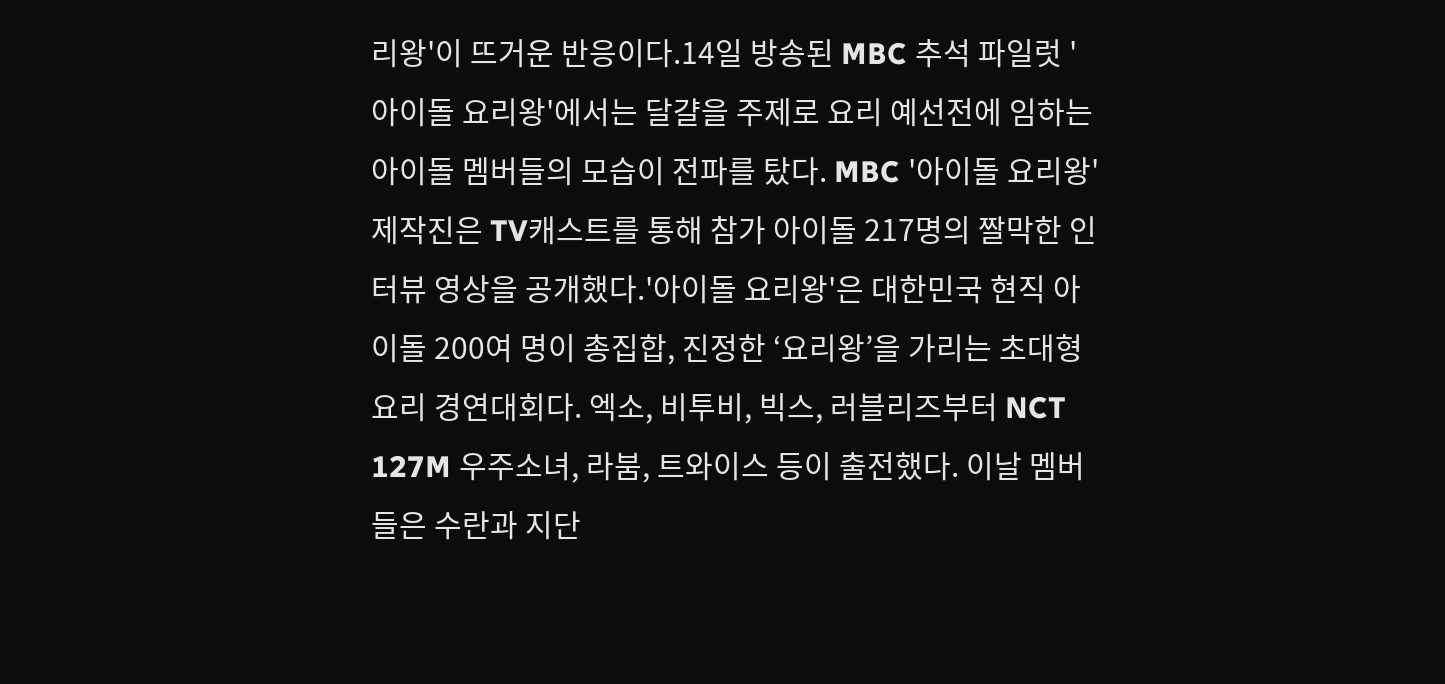리왕'이 뜨거운 반응이다.14일 방송된 MBC 추석 파일럿 '아이돌 요리왕'에서는 달걀을 주제로 요리 예선전에 임하는 아이돌 멤버들의 모습이 전파를 탔다. MBC '아이돌 요리왕' 제작진은 TV캐스트를 통해 참가 아이돌 217명의 짤막한 인터뷰 영상을 공개했다.'아이돌 요리왕'은 대한민국 현직 아이돌 200여 명이 총집합, 진정한 ‘요리왕’을 가리는 초대형 요리 경연대회다. 엑소, 비투비, 빅스, 러블리즈부터 NCT 127M 우주소녀, 라붐, 트와이스 등이 출전했다. 이날 멤버들은 수란과 지단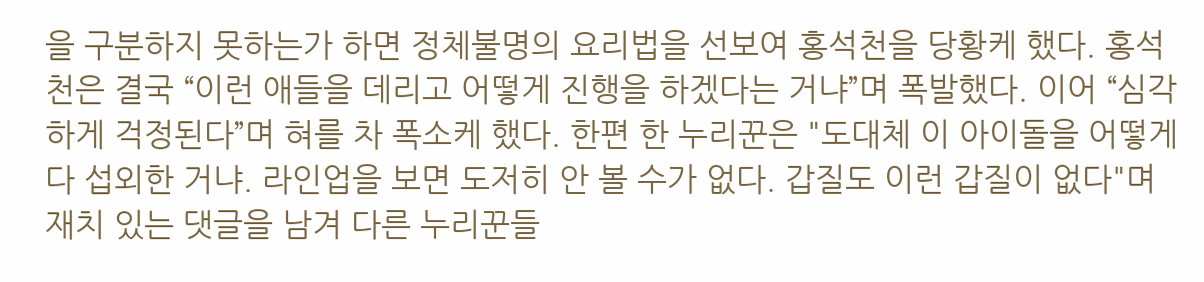을 구분하지 못하는가 하면 정체불명의 요리법을 선보여 홍석천을 당황케 했다. 홍석천은 결국 “이런 애들을 데리고 어떻게 진행을 하겠다는 거냐”며 폭발했다. 이어 “심각하게 걱정된다”며 혀를 차 폭소케 했다. 한편 한 누리꾼은 "도대체 이 아이돌을 어떻게 다 섭외한 거냐. 라인업을 보면 도저히 안 볼 수가 없다. 갑질도 이런 갑질이 없다"며 재치 있는 댓글을 남겨 다른 누리꾼들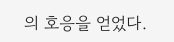의 호응을 얻었다.